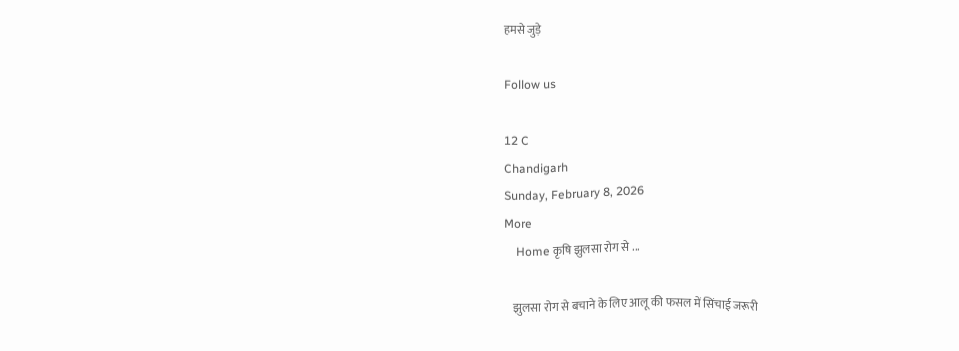हमसे जुड़े

Follow us

12 C
Chandigarh
Sunday, February 8, 2026
More
    Home कृषि झुलसा रोग से ...

    झुलसा रोग से बचाने के लिए आलू की फसल में सिंचाई जरूरी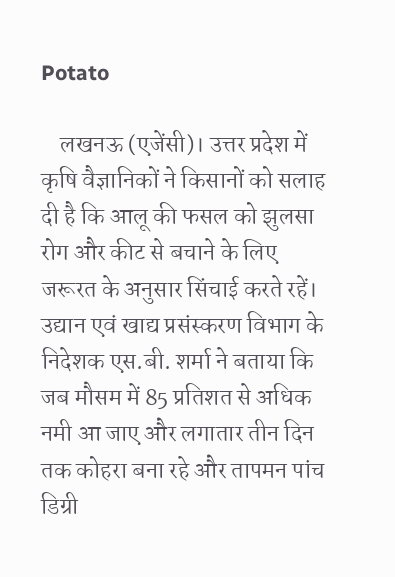Potato

    लखनऊ (एजेंसी)। उत्तर प्रदेश में कृषि वैज्ञानिकों ने किसानों को सलाह दी है कि आलू की फसल को झुलसा रोग और कीट से बचाने के लिए जरूरत के अनुसार सिंचाई करते रहें। उद्यान एवं खाद्य प्रसंस्करण विभाग के निदेशक एस.बी. शर्मा ने बताया कि जब मौसम में 85 प्रतिशत से अधिक नमी आ जाए और लगातार तीन दिन तक कोहरा बना रहे और तापमन पांच डिग्री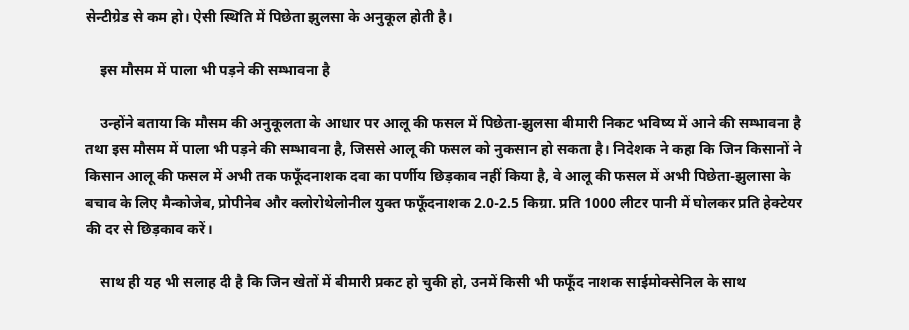सेन्टीग्रेड से कम हो। ऐसी स्थिति में पिछेता झुलसा के अनुकूल होती है।

    इस मौसम में पाला भी पड़ने की सम्भावना है

    उन्होंने बताया कि मौसम की अनुकूलता के आधार पर आलू की फसल में पिछेता-झुलसा बीमारी निकट भविष्य में आने की सम्भावना है तथा इस मौसम में पाला भी पड़ने की सम्भावना है, जिससे आलू की फसल को नुकसान हो सकता है। निदेशक ने कहा कि जिन किसानों ने किसान आलू की फसल में अभी तक फफूँदनाशक दवा का पर्णीय छिड़काव नहीं किया है, वे आलू की फसल में अभी पिछेता-झुलासा के बचाव के लिए मैन्कोजेब, प्रोपीनेब और क्लोरोथेलोनील युक्त फफूँदनाशक 2.0-2.5 किग्रा. प्रति 1000 लीटर पानी में घोलकर प्रति हेक्टेयर की दर से छिड़काव करें।

    साथ ही यह भी सलाह दी है कि जिन खेतों में बीमारी प्रकट हो चुकी हो, उनमें किसी भी फफूँद नाशक साईमोक्सेनिल के साथ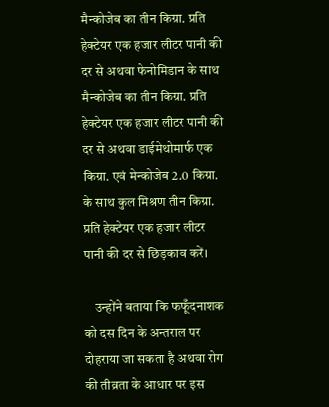मैन्कोजेब का तीन किग्रा. प्रति हेक्टेयर एक हजार लीटर पानी की दर से अथवा फेनोमिडान के साथ मैन्कोजेब का तीन किग्रा. प्रति हेक्टेयर एक हजार लीटर पानी की दर से अथवा डाईमेथोमार्फ एक किग्रा. एवं मेन्कोजेब 2.0 किग्रा. के साथ कुल मिश्रण तीन किग्रा. प्रति हेक्टेयर एक हजार लीटर पानी की दर से छिड़काव करें।

    उन्होंने बताया कि फफूँदनाशक को दस दिन के अन्तराल पर दोहराया जा सकता है अथवा रोग की तीव्रता के आधार पर इस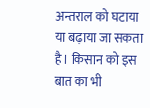अन्तराल को घटाया या बढ़ाया जा सकता है। किसान को इस बात का भी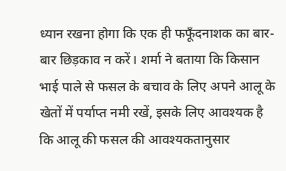ध्यान रखना होगा कि एक ही फफूँदनाशक का बार-बार छिड़काव न करें। शर्मा ने बताया कि किसान भाई पाले से फसल के बचाव के लिए अपने आलू के खेतों में पर्याप्त नमी रखें, इसके लिए आवश्यक है कि आलू की फसल की आवश्यकतानुसार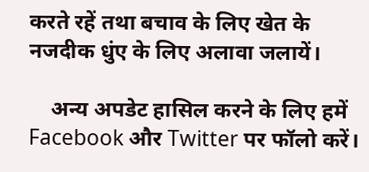करते रहें तथा बचाव के लिए खेत के नजदीक धुंए के लिए अलावा जलायें।

    अन्य अपडेट हासिल करने के लिए हमें Facebook और Twitter पर फॉलो करें।